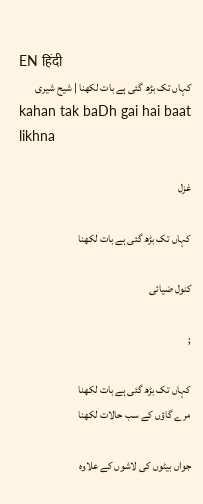EN हिंदी
کہاں تک بڑھ گئی ہے بات لکھنا | شیح شیری
kahan tak baDh gai hai baat likhna

غزل

کہاں تک بڑھ گئی ہے بات لکھنا

کنول ضیائی

;

کہاں تک بڑھ گئی ہے بات لکھنا
مرے گاؤں کے سب حالات لکھنا

جواں بیٹوں کی لاشوں کے علاوہ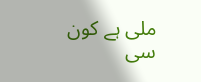ملی ہے کون سی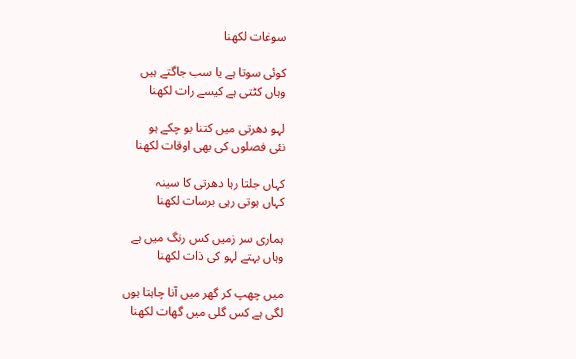سوغات لکھنا

کوئی سوتا ہے یا سب جاگتے ہیں
وہاں کٹتی ہے کیسے رات لکھنا

لہو دھرتی میں کتنا بو چکے ہو
نئی فصلوں کی بھی اوقات لکھنا

کہاں جلتا رہا دھرتی کا سینہ
کہاں ہوتی رہی برسات لکھنا

ہماری سر زمیں کس رنگ میں ہے
وہاں بہتے لہو کی ذات لکھنا

میں چھپ کر گھر میں آنا چاہتا ہوں
لگی ہے کس گلی میں گھات لکھنا